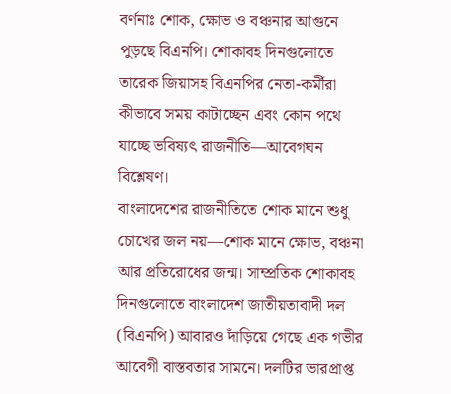বর্ণনাঃ শোক, ক্ষোভ ও বঞ্চনার আগুনে পুড়ছে বিএনপি। শোকাবহ দিনগুলোতে তারেক জিয়াসহ বিএনপির নেতা-কর্মীরা কীভাবে সময় কাটাচ্ছেন এবং কোন পথে যাচ্ছে ভবিষ্যৎ রাজনীতি—আবেগঘন বিশ্লেষণ।
বাংলাদেশের রাজনীতিতে শোক মানে শুধু চোখের জল নয়—শোক মানে ক্ষোভ, বঞ্চনা আর প্রতিরোধের জন্ম। সাম্প্রতিক শোকাবহ দিনগুলোতে বাংলাদেশ জাতীয়তাবাদী দল (বিএনপি) আবারও দাঁড়িয়ে গেছে এক গভীর আবেগী বাস্তবতার সামনে। দলটির ভারপ্রাপ্ত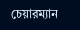চেয়ারম্যান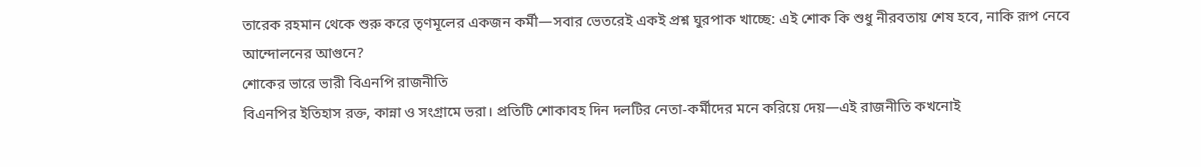তারেক রহমান থেকে শুরু করে তৃণমূলের একজন কর্মী—সবার ভেতরেই একই প্রশ্ন ঘুরপাক খাচ্ছে: এই শোক কি শুধু নীরবতায় শেষ হবে, নাকি রূপ নেবে আন্দোলনের আগুনে?
শোকের ভারে ভারী বিএনপি রাজনীতি
বিএনপির ইতিহাস রক্ত, কান্না ও সংগ্রামে ভরা। প্রতিটি শোকাবহ দিন দলটির নেতা-কর্মীদের মনে করিয়ে দেয়—এই রাজনীতি কখনোই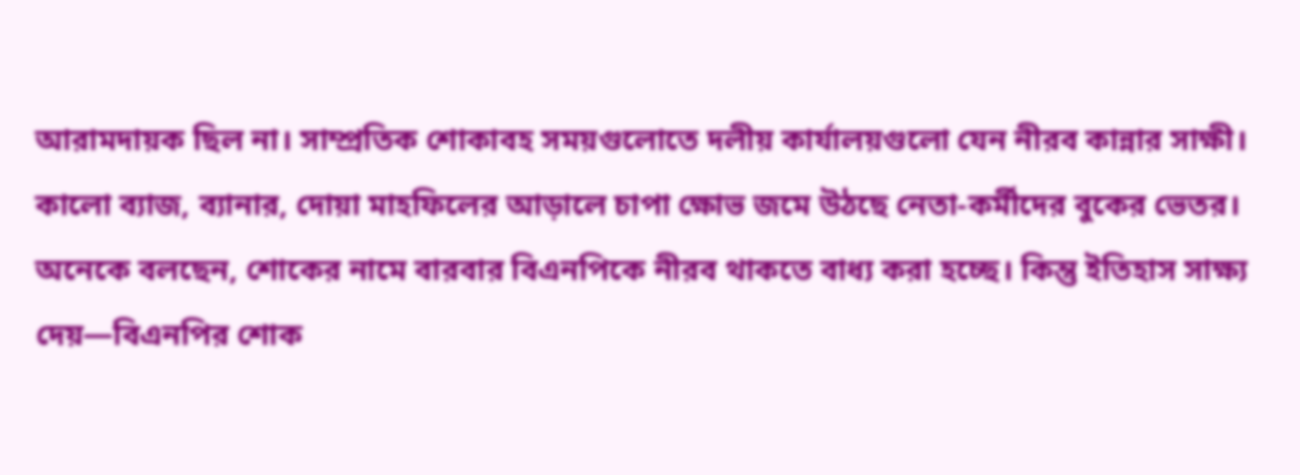আরামদায়ক ছিল না। সাম্প্রতিক শোকাবহ সময়গুলোতে দলীয় কার্যালয়গুলো যেন নীরব কান্নার সাক্ষী। কালো ব্যাজ, ব্যানার, দোয়া মাহফিলের আড়ালে চাপা ক্ষোভ জমে উঠছে নেতা-কর্মীদের বুকের ভেতর।
অনেকে বলছেন, শোকের নামে বারবার বিএনপিকে নীরব থাকতে বাধ্য করা হচ্ছে। কিন্তু ইতিহাস সাক্ষ্য দেয়—বিএনপির শোক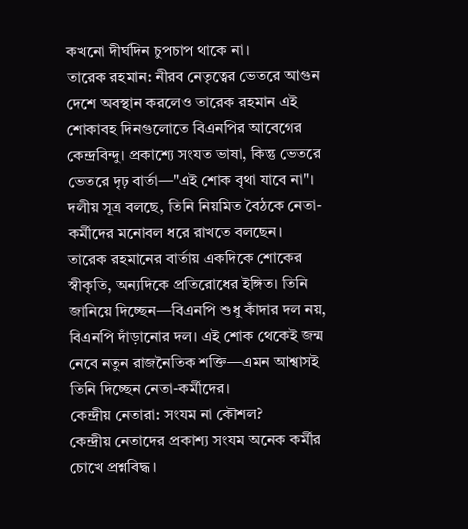কখনো দীর্ঘদিন চুপচাপ থাকে না।
তারেক রহমান: নীরব নেতৃত্বের ভেতরে আগুন
দেশে অবস্থান করলেও তারেক রহমান এই শোকাবহ দিনগুলোতে বিএনপির আবেগের কেন্দ্রবিন্দু। প্রকাশ্যে সংযত ভাষা, কিন্তু ভেতরে ভেতরে দৃঢ় বার্তা—"এই শোক বৃথা যাবে না"। দলীয় সূত্র বলছে, তিনি নিয়মিত বৈঠকে নেতা-কর্মীদের মনোবল ধরে রাখতে বলছেন।
তারেক রহমানের বার্তায় একদিকে শোকের স্বীকৃতি, অন্যদিকে প্রতিরোধের ইঙ্গিত। তিনি জানিয়ে দিচ্ছেন—বিএনপি শুধু কাঁদার দল নয়, বিএনপি দাঁড়ানোর দল। এই শোক থেকেই জন্ম নেবে নতুন রাজনৈতিক শক্তি—এমন আশ্বাসই তিনি দিচ্ছেন নেতা-কর্মীদের।
কেন্দ্রীয় নেতারা: সংযম না কৌশল?
কেন্দ্রীয় নেতাদের প্রকাশ্য সংযম অনেক কর্মীর চোখে প্রশ্নবিদ্ধ।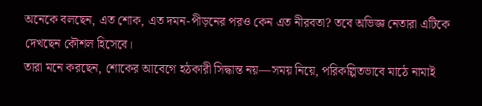অনেকে বলছেন, এত শোক, এত দমন-পীড়নের পরও কেন এত নীরবতা? তবে অভিজ্ঞ নেতারা এটিকে দেখছেন কৌশল হিসেবে।
তারা মনে করছেন, শোকের আবেগে হঠকারী সিদ্ধান্ত নয়—সময় নিয়ে, পরিকল্পিতভাবে মাঠে নামাই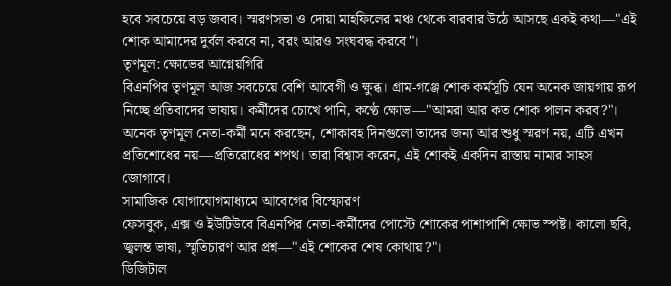হবে সবচেয়ে বড় জবাব। স্মরণসভা ও দোয়া মাহফিলের মঞ্চ থেকে বারবার উঠে আসছে একই কথা—"এই শোক আমাদের দুর্বল করবে না, বরং আরও সংঘবদ্ধ করবে"।
তৃণমূল: ক্ষোভের আগ্নেয়গিরি
বিএনপির তৃণমূল আজ সবচেয়ে বেশি আবেগী ও ক্ষুব্ধ। গ্রাম-গঞ্জে শোক কর্মসূচি যেন অনেক জায়গায় রূপ নিচ্ছে প্রতিবাদের ভাষায়। কর্মীদের চোখে পানি, কণ্ঠে ক্ষোভ—"আমরা আর কত শোক পালন করব?"।
অনেক তৃণমূল নেতা-কর্মী মনে করছেন, শোকাবহ দিনগুলো তাদের জন্য আর শুধু স্মরণ নয়, এটি এখন প্রতিশোধের নয়—প্রতিরোধের শপথ। তারা বিশ্বাস করেন, এই শোকই একদিন রাস্তায় নামার সাহস জোগাবে।
সামাজিক যোগাযোগমাধ্যমে আবেগের বিস্ফোরণ
ফেসবুক, এক্স ও ইউটিউবে বিএনপির নেতা-কর্মীদের পোস্টে শোকের পাশাপাশি ক্ষোভ স্পষ্ট। কালো ছবি, জ্বলন্ত ভাষা, স্মৃতিচারণ আর প্রশ্ন—"এই শোকের শেষ কোথায়?"।
ডিজিটাল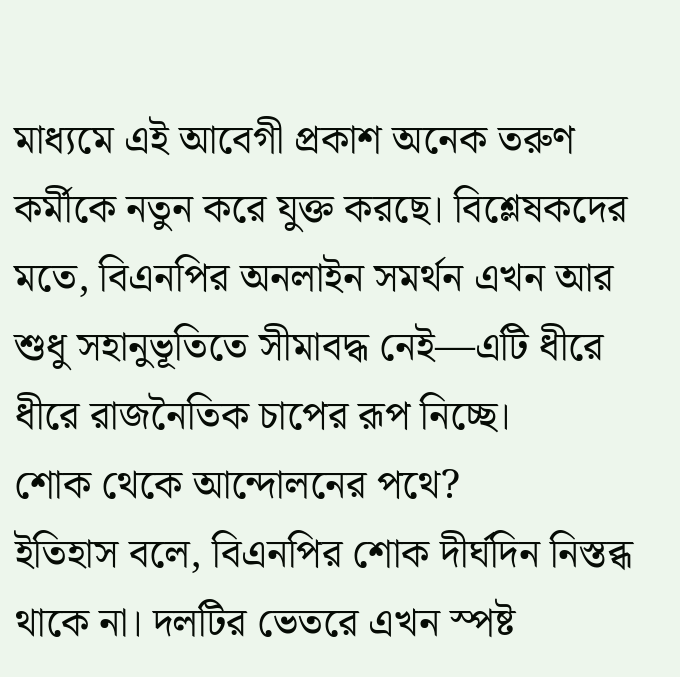মাধ্যমে এই আবেগী প্রকাশ অনেক তরুণ কর্মীকে নতুন করে যুক্ত করছে। বিশ্লেষকদের মতে, বিএনপির অনলাইন সমর্থন এখন আর শুধু সহানুভূতিতে সীমাবদ্ধ নেই—এটি ধীরে ধীরে রাজনৈতিক চাপের রূপ নিচ্ছে।
শোক থেকে আন্দোলনের পথে?
ইতিহাস বলে, বিএনপির শোক দীর্ঘদিন নিস্তব্ধ থাকে না। দলটির ভেতরে এখন স্পষ্ট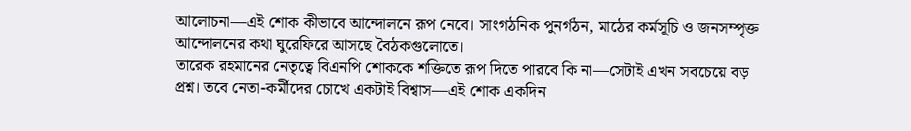আলোচনা—এই শোক কীভাবে আন্দোলনে রূপ নেবে। সাংগঠনিক পুনর্গঠন, মাঠের কর্মসূচি ও জনসম্পৃক্ত আন্দোলনের কথা ঘুরেফিরে আসছে বৈঠকগুলোতে।
তারেক রহমানের নেতৃত্বে বিএনপি শোককে শক্তিতে রূপ দিতে পারবে কি না—সেটাই এখন সবচেয়ে বড় প্রশ্ন। তবে নেতা-কর্মীদের চোখে একটাই বিশ্বাস—এই শোক একদিন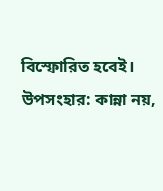বিস্ফোরিত হবেই।
উপসংহার: কান্না নয়,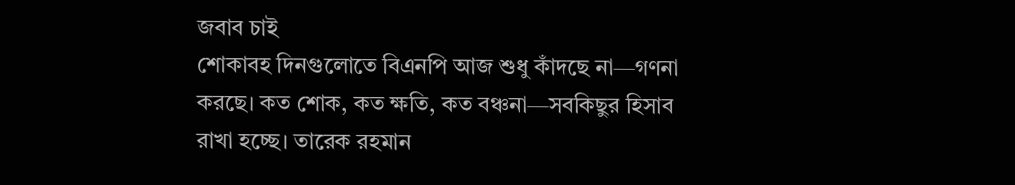জবাব চাই
শোকাবহ দিনগুলোতে বিএনপি আজ শুধু কাঁদছে না—গণনা করছে। কত শোক, কত ক্ষতি, কত বঞ্চনা—সবকিছুর হিসাব রাখা হচ্ছে। তারেক রহমান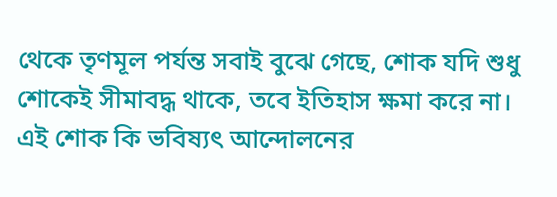থেকে তৃণমূল পর্যন্ত সবাই বুঝে গেছে, শোক যদি শুধু শোকেই সীমাবদ্ধ থাকে, তবে ইতিহাস ক্ষমা করে না।
এই শোক কি ভবিষ্যৎ আন্দোলনের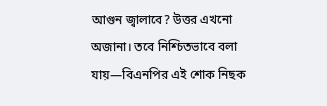আগুন জ্বালাবে? উত্তর এখনো অজানা। তবে নিশ্চিতভাবে বলা যায়—বিএনপির এই শোক নিছক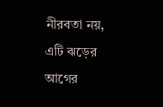নীরবতা নয়, এটি ঝড়ের আগের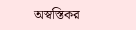অস্বস্তিকর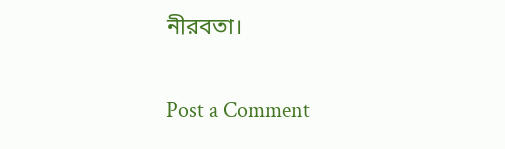নীরবতা।

Post a Comment